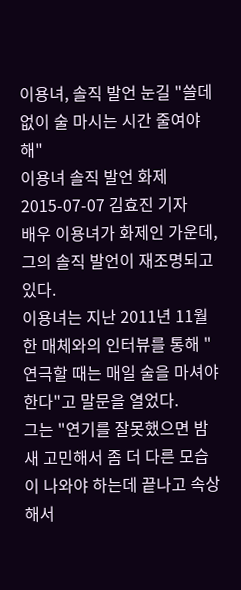이용녀, 솔직 발언 눈길 "쓸데 없이 술 마시는 시간 줄여야 해"
이용녀 솔직 발언 화제
2015-07-07 김효진 기자
배우 이용녀가 화제인 가운데, 그의 솔직 발언이 재조명되고 있다.
이용녀는 지난 2011년 11월 한 매체와의 인터뷰를 통해 "연극할 때는 매일 술을 마셔야 한다"고 말문을 열었다.
그는 "연기를 잘못했으면 밤새 고민해서 좀 더 다른 모습이 나와야 하는데 끝나고 속상해서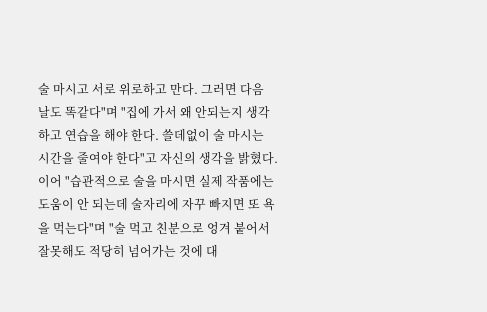술 마시고 서로 위로하고 만다. 그러면 다음 날도 똑같다"며 "집에 가서 왜 안되는지 생각하고 연습을 해야 한다. 쓸데없이 술 마시는 시간을 줄여야 한다"고 자신의 생각을 밝혔다.
이어 "습관적으로 술을 마시면 실제 작품에는 도움이 안 되는데 술자리에 자꾸 빠지면 또 욕을 먹는다"며 "술 먹고 친분으로 엉겨 붙어서 잘못해도 적당히 넘어가는 것에 대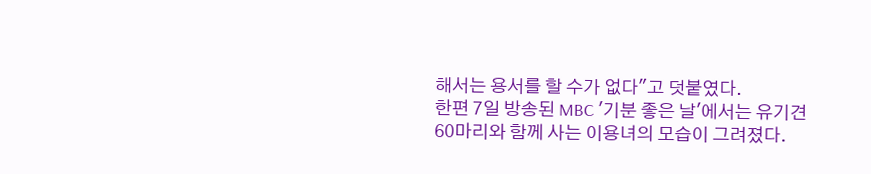해서는 용서를 할 수가 없다"고 덧붙였다.
한편 7일 방송된 MBC '기분 좋은 날'에서는 유기견 60마리와 함께 사는 이용녀의 모습이 그려졌다.